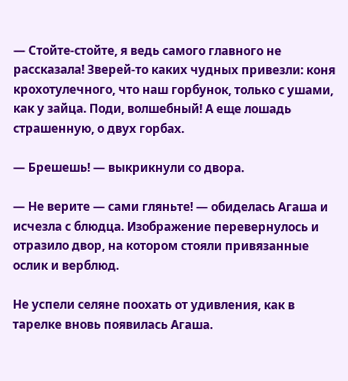— Стойте-стойте, я ведь самого главного не рассказала! Зверей-то каких чудных привезли: коня крохотулечного, что наш горбунок, только с ушами, как у зайца. Поди, волшебный! А еще лошадь страшенную, о двух горбах.

— Брешешь! — выкрикнули со двора.

— Не верите — сами гляньте! — обиделась Агаша и исчезла с блюдца. Изображение перевернулось и отразило двор, на котором стояли привязанные ослик и верблюд.

Не успели селяне поохать от удивления, как в тарелке вновь появилась Агаша.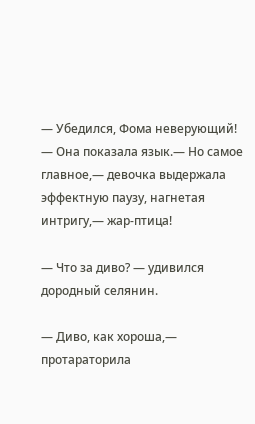— Убедился, Фома неверующий! — Она показала язык.— Но самое главное,— девочка выдержала эффектную паузу, нагнетая интригу,— жар-птица!

— Что за диво? — удивился дородный селянин.

— Диво, как хороша,— протараторила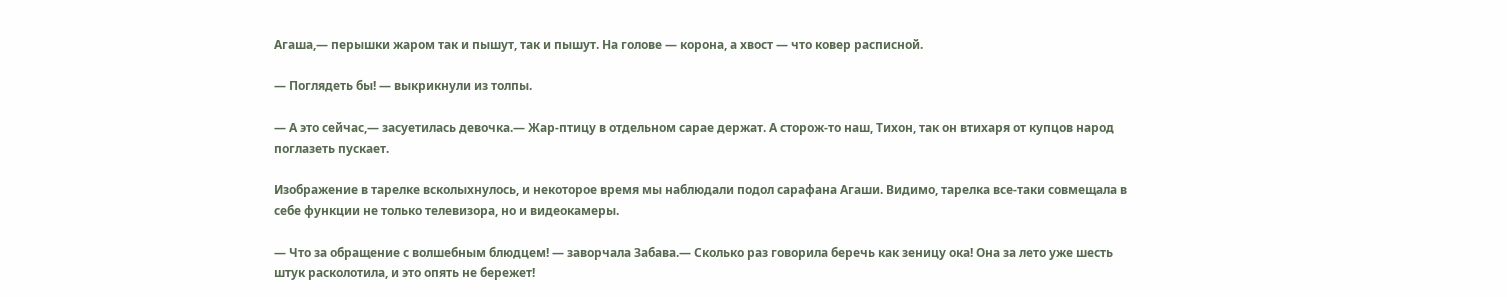Агаша,— перышки жаром так и пышут, так и пышут. На голове — корона, а хвост — что ковер расписной.

— Поглядеть бы! — выкрикнули из толпы.

— А это сейчас,— засуетилась девочка.— Жар-птицу в отдельном сарае держат. А сторож-то наш, Тихон, так он втихаря от купцов народ поглазеть пускает.

Изображение в тарелке всколыхнулось, и некоторое время мы наблюдали подол сарафана Агаши. Видимо, тарелка все-таки совмещала в себе функции не только телевизора, но и видеокамеры.

— Что за обращение с волшебным блюдцем! — заворчала Забава.— Сколько раз говорила беречь как зеницу ока! Она за лето уже шесть штук расколотила, и это опять не бережет!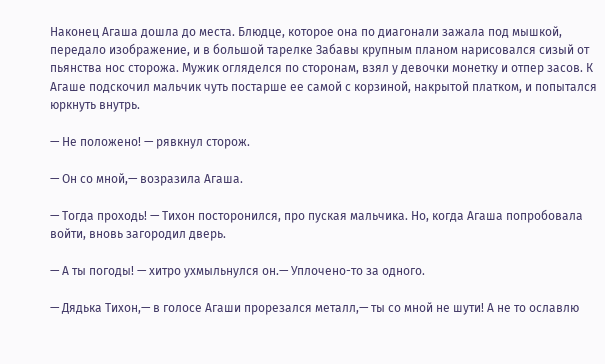Наконец Агаша дошла до места. Блюдце, которое она по диагонали зажала под мышкой, передало изображение, и в большой тарелке Забавы крупным планом нарисовался сизый от пьянства нос сторожа. Мужик огляделся по сторонам, взял у девочки монетку и отпер засов. К Агаше подскочил мальчик чуть постарше ее самой с корзиной, накрытой платком, и попытался юркнуть внутрь.

— Не положено! — рявкнул сторож.

— Он со мной,— возразила Агаша.

— Тогда проходь! — Тихон посторонился, про пуская мальчика. Но, когда Агаша попробовала войти, вновь загородил дверь.

— А ты погоды! — хитро ухмыльнулся он.— Уплочено-то за одного.

— Дядька Тихон,— в голосе Агаши прорезался металл,— ты со мной не шути! А не то ославлю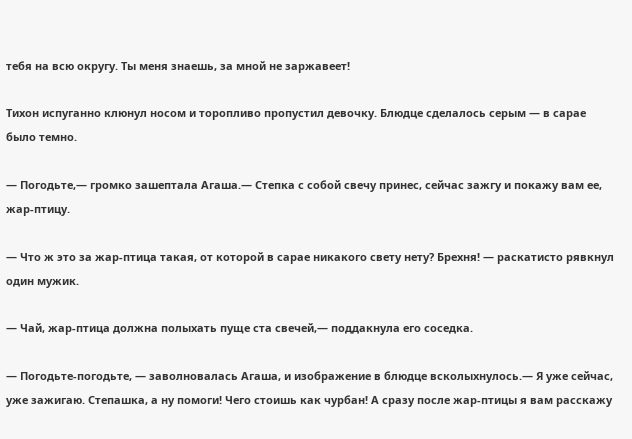тебя на всю округу. Ты меня знаешь, за мной не заржавеет!

Тихон испуганно клюнул носом и торопливо пропустил девочку. Блюдце сделалось серым — в сарае было темно.

— Погодьте,— громко зашептала Агаша.— Степка с собой свечу принес, сейчас зажгу и покажу вам ее, жар-птицу.

— Что ж это за жар-птица такая, от которой в сарае никакого свету нету? Брехня! — раскатисто рявкнул один мужик.

— Чай, жар-птица должна полыхать пуще ста свечей,— поддакнула его соседка.

— Погодьте-погодьте, — заволновалась Агаша, и изображение в блюдце всколыхнулось.— Я уже сейчас, уже зажигаю. Степашка, а ну помоги! Чего стоишь как чурбан! А сразу после жар-птицы я вам расскажу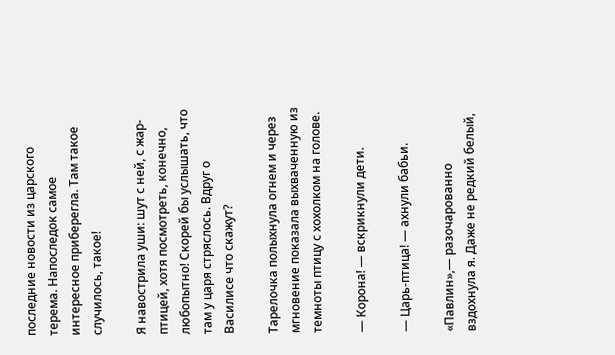последние новости из царского терема. Напоследок самое интересное приберегла. Там такое случилось, такое!

Я навострила уши: шут с ней, с жар-птицей, хотя посмотреть, конечно, любопытно! Скорей бы услышать, что там у царя стряслось. Вдруг о Василисе что скажут?

Тарелочка полыхнула огнем и через мгновение показала выхваченную из темноты птицу с хохолком на голове.

— Корона! — вскрикнули дети.

— Царь-птица! — ахнули бабьи.

«Павлин»,— разочарованно вздохнула я. Даже не редкий белый,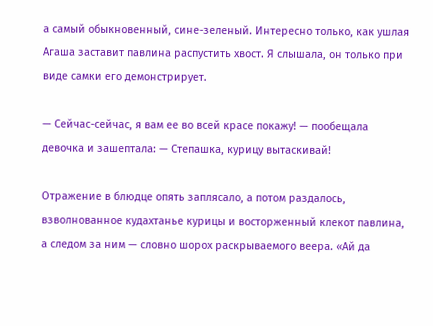а самый обыкновенный, сине-зеленый. Интересно только, как ушлая Агаша заставит павлина распустить хвост. Я слышала, он только при виде самки его демонстрирует.

— Сейчас-сейчас, я вам ее во всей красе покажу! — пообещала девочка и зашептала: — Степашка, курицу вытаскивай!

Отражение в блюдце опять заплясало, а потом раздалось, взволнованное кудахтанье курицы и восторженный клекот павлина, а следом за ним — словно шорох раскрываемого веера. «Ай да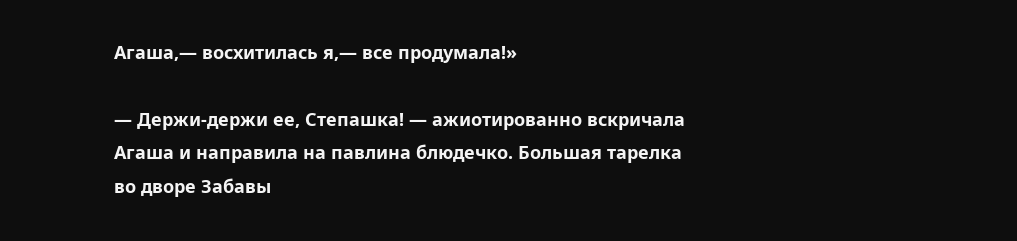Агаша,— восхитилась я,— все продумала!»

— Держи-держи ее, Степашка! — ажиотированно вскричала Агаша и направила на павлина блюдечко. Большая тарелка во дворе Забавы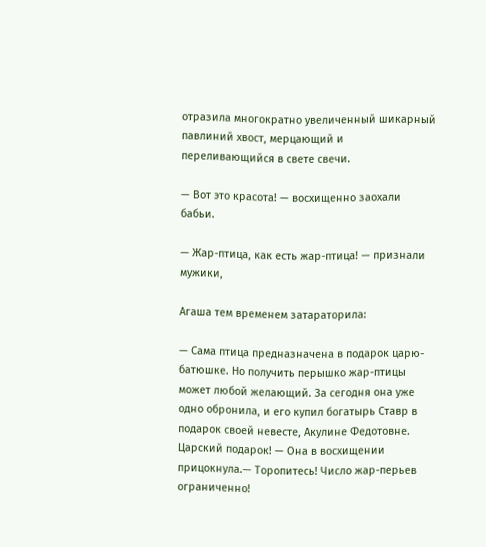отразила многократно увеличенный шикарный павлиний хвост, мерцающий и переливающийся в свете свечи.

— Вот это красота! — восхищенно заохали бабьи.

— Жар-птица, как есть жар-птица! — признали мужики,

Агаша тем временем затараторила:

— Сама птица предназначена в подарок царю-батюшке. Но получить перышко жар-птицы может любой желающий. За сегодня она уже одно обронила, и его купил богатырь Ставр в подарок своей невесте, Акулине Федотовне. Царский подарок! — Она в восхищении прицокнула.— Торопитесь! Число жар-перьев ограниченно!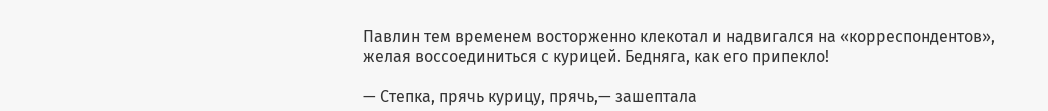Павлин тем временем восторженно клекотал и надвигался на «корреспондентов», желая воссоединиться с курицей. Бедняга, как его припекло!

— Степка, прячь курицу, прячь,— зашептала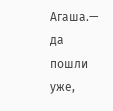Агаша.— да пошли уже,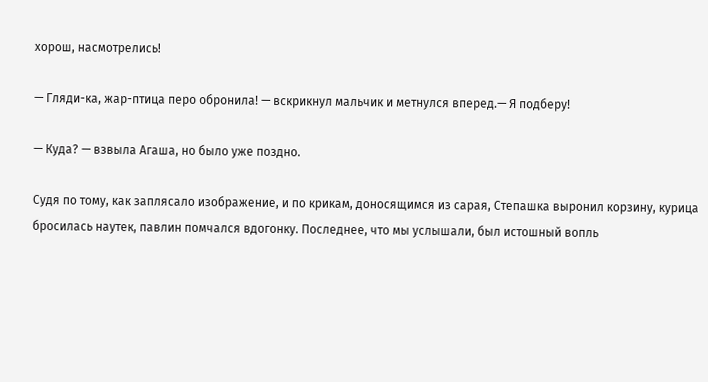хорош, насмотрелись!

— Гляди-ка, жар-птица перо обронила! — вскрикнул мальчик и метнулся вперед.— Я подберу!

— Куда? — взвыла Агаша, но было уже поздно.

Судя по тому, как заплясало изображение, и по крикам, доносящимся из сарая, Степашка выронил корзину, курица бросилась наутек, павлин помчался вдогонку. Последнее, что мы услышали, был истошный вопль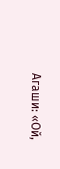Агаши: «Ой,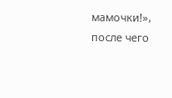мамочки!», после чего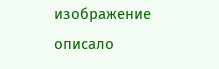изображение описало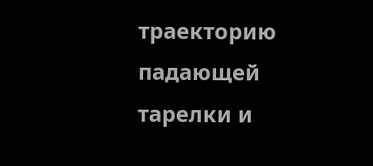траекторию падающей тарелки и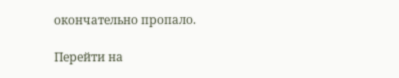окончательно пропало.

Перейти на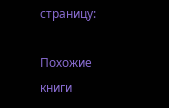страницу:

Похожие книги